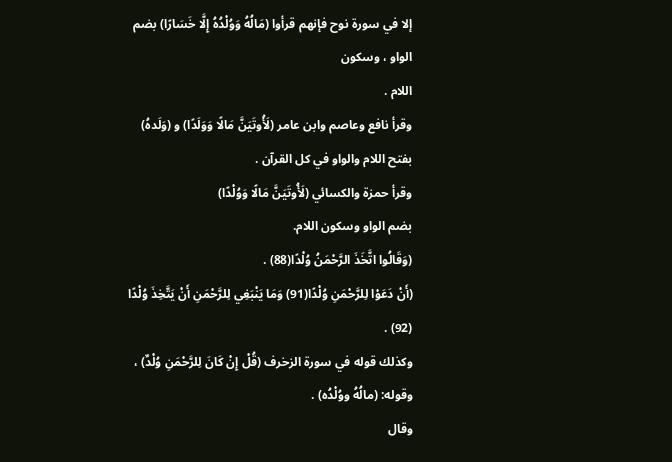إلا في سورة نوح فإنهم قرأوا (مَالُهُ وَوُلْدُهُ إِلَّا خَسَارًا) بضم الواو ، وسكون
اللام .
وقرأ نافع وعاصم وابن عامر (لَأُوتَيَنَّ مَالًا وَوَلَدًا) و (وَلَدهُ)
بفتح اللام والواو في كل القرآن .
وقرأ حمزة والكسائي (لَأُوتَيَنَّ مَالًا وَوُلْدًا)
بضم الواو وسكون اللام.
(وَقَالُوا اتَّخَذَ الرَّحْمَنُ وُلْدًا(88) .
(أَنْ دَعَوْا لِلرَّحْمَنِ وُلْدًا(91) وَمَا يَنْبَغِي لِلرَّحْمَنِ أَنْ يَتَّخِذَ وُلْدًا (92) .
وكذلك قوله في سورة الزخرف (قُلْ إِنْ كَانَ لِلرَّحْمَنِ وُلْدٌ) ،
وقوله: (مالُهُ ووُلْدُه) .
وقال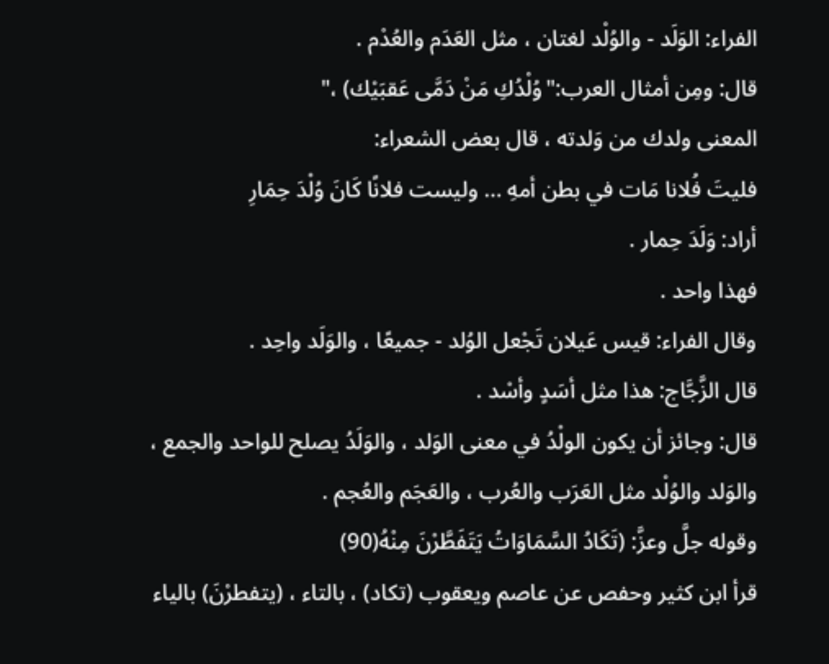الفراء: الوَلَد - والوُلْد لغتان ، مثل العَدَم والعُدْم .
قال: ومِن أمثال العرب:"وُلْدُكِ مَنْ دَمَّى عَقبَيْك) ،"
المعنى ولدك من وَلدته ، قال بعض الشعراء:
فليتَ فُلانا مَات في بطن أمهِ ... وليست فلانًا كَانَ وُلْدَ حِمَارِ
أراد: وَلَدَ حِمار .
فهذا واحد .
وقال الفراء: قيس عَيلان تَجْعل الوُلد - جميعًا ، والوَلَد واحِد .
قال الزَّجَّاج: هذا مثل أسَدٍ وأسْد .
قال: وجائز أن يكون الولْدُ في معنى الوَلد ، والوَلَدُ يصلح للواحد والجمع ، والوَلد والوُلْد مثل العَرَب والعُرب ، والعَجَم والعُجم .
وقوله جلَّ وعزَّ: (تَكَادُ السَّمَاوَاتُ يَتَفَطَّرْنَ مِنْهُ(90)
قرأ ابن كثير وحفص عن عاصم ويعقوب (تكاد) ، بالتاء ، (يتفطرْنَ) بالياء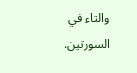والتاء في السورتين.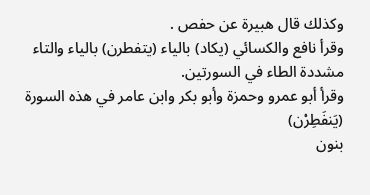وكذلك قال هبيرة عن حفص .
وقرأ نافع والكسائي (يكاد) بالياء (يتفطرن) بالياء والتاء مشددة الطاء في السورتين.
وقرأ أبو عمرو وحمزة وأبو بكر وابن عامر في هذه السورة (يَنفَطِرْن)
بنون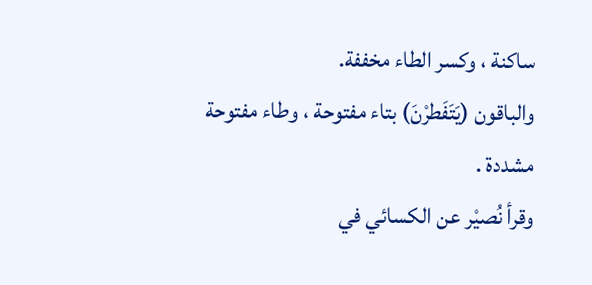ساكنة ، وكسر الطاء مخففة.
والباقون (يَتَفَطرْنَ) بتاء مفتوحة ، وطاء مفتوحة مشددة .
وقرأ نُصيْر عن الكسائي في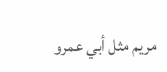مريم مثل أبي عمرو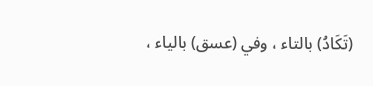(تَكَادُ) بالتاء ، وفي (عسق) بالياء ،